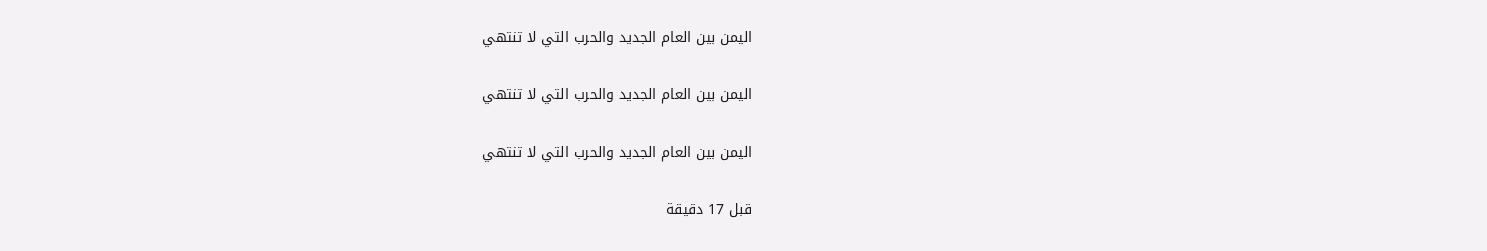اليمن بين العام الجديد والحرب التي لا تنتهي

اليمن بين العام الجديد والحرب التي لا تنتهي

اليمن بين العام الجديد والحرب التي لا تنتهي

قبل 17 دقيقة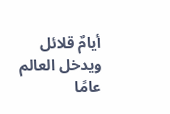أيامٌ قلائل ويدخل العالم عامًا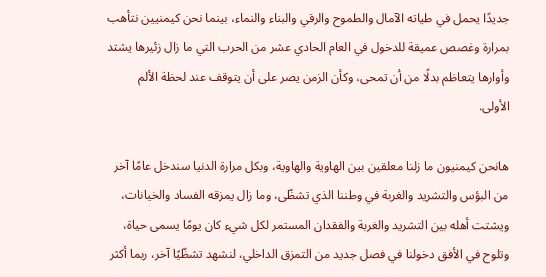جديدًا يحمل في طياته الآمال والطموح والرقي والبناء والنماء، بينما نحن كيمنيين نتأهب بمرارة وغصص عميقة للدخول في العام الحادي عشر من الحرب التي ما زال زئيرها يشتد وأوارها يتعاظم بدلًا من أن تمحى، وكأن الزمن يصر على أن يتوقف عند لحظة الألم الأولى.

هانحن كيمنيون ما زلنا معلقين بين الهاوية والهاوية، وبكل مرارة الدنيا سندخل عامًا آخر من البؤس والتشريد والغربة في وطننا الذي تشظّى، وما زال يمزقه الفساد والخيانات، ويشتت أهله بين التشريد والغربة والفقدان المستمر لكل شيء كان يومًا يسمى حياة، وتلوح في الأفق دخولنا في فصل جديد من التمزق الداخلي، لنشهد تشظّيًا آخر، ربما أكثر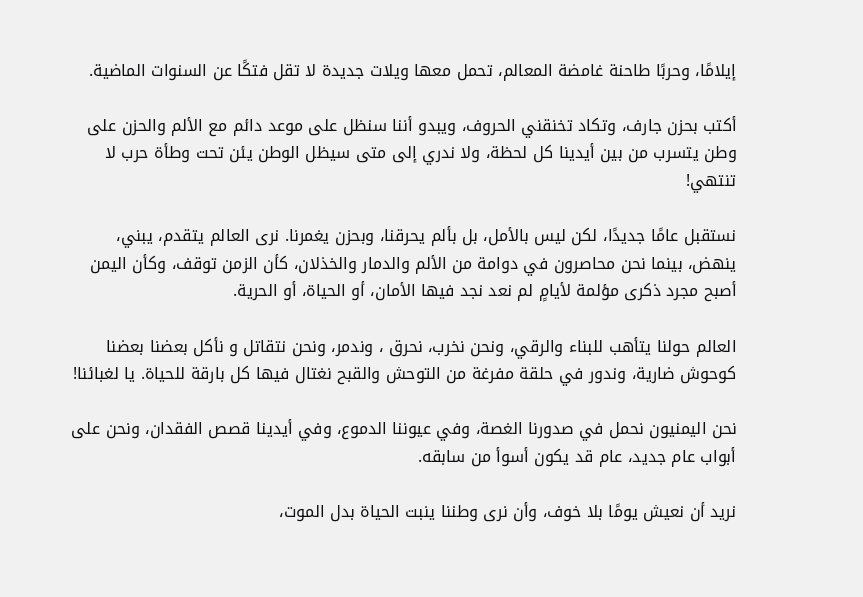إيلامًا، وحربًا طاحنة غامضة المعالم، تحمل معها ويلات جديدة لا تقل فتكًا عن السنوات الماضية.

أكتب بحزن جارف، وتكاد تخنقني الحروف، ويبدو أننا سنظل على موعد دائم مع الألم والحزن على وطن يتسرب من بين أيدينا كل لحظة، ولا ندري إلى متى سيظل الوطن يئن تحت وطأة حرب لا تنتهي!

نستقبل عامًا جديدًا، لكن ليس بالأمل، بل بألم يحرقنا، وبحزن يغمرنا. نرى العالم يتقدم، يبني، ينهض، بينما نحن محاصرون في دوامة من الألم والدمار والخذلان، كأن الزمن توقف، وكأن اليمن أصبح مجرد ذكرى مؤلمة لأيامٍ لم نعد نجد فيها الأمان، أو الحياة، أو الحرية.

العالم حولنا يتأهب للبناء والرقي، ونحن نخرب، نحرق ، وندمر، ونحن نتقاتل و نأكل بعضنا بعضنا كوحوش ضارية، وندور في حلقة مفرغة من التوحش والقبح نغتال فيها كل بارقة للحياة. يا لغبائنا!

نحن اليمنيون نحمل في صدورنا الغصة، وفي عيوننا الدموع، وفي أيدينا قصص الفقدان، ونحن على أبواب عام جديد، عام قد يكون أسوأ من سابقه.

نريد أن نعيش يومًا بلا خوف، وأن نرى وطننا ينبت الحياة بدل الموت،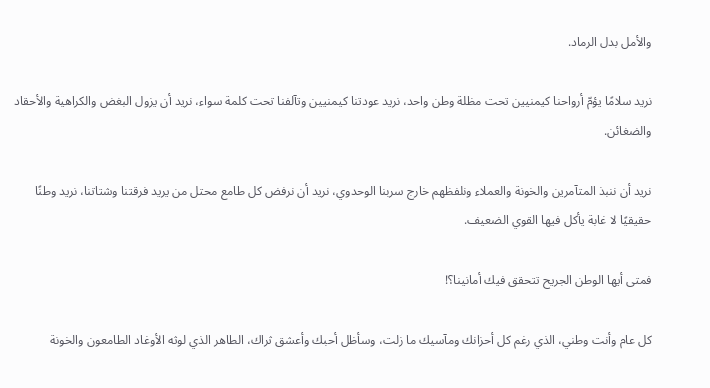والأمل بدل الرماد.

نريد سلامًا يؤمّ أرواحنا كيمنيين تحت مظلة وطن واحد، نريد عودتنا كيمنيين وتآلفنا تحت كلمة سواء، نريد أن يزول البغض والكراهية والأحقاد والضغائن.

نريد أن ننبذ المتآمرين والخونة والعملاء ونلفظهم خارج سربنا الوحدوي، نريد أن نرفض كل طامع محتل من يريد فرقتنا وشتاتنا، نريد وطنًا حقيقيًا لا غابة يأكل فيها القوي الضعيف.

فمتى أيها الوطن الجريح تتحقق فيك أمانينا؟!

كل عام وأنت وطني، الذي رغم كل أحزانك ومآسيك ما زلت، وسأظل أحبك وأعشق ثراك، الطاهر الذي لوثه الأوغاد الطامعون والخونة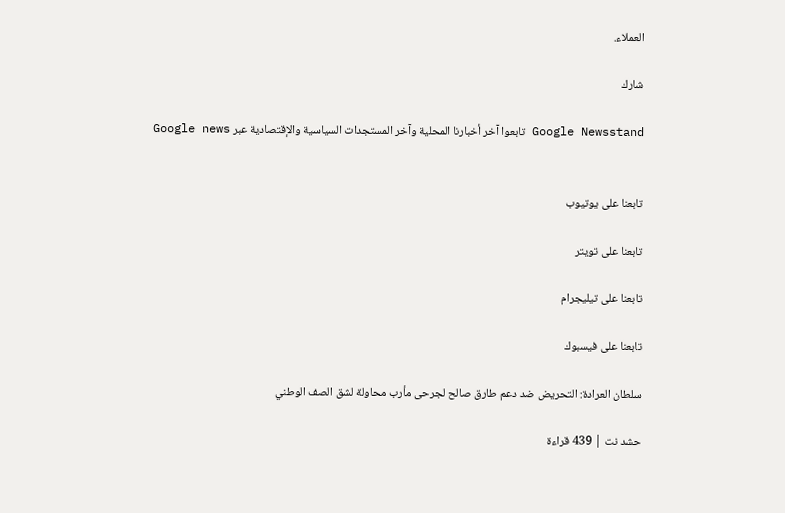العملاء.

شارك

Google Newsstand تابعوا آخر أخبارنا المحلية وآخر المستجدات السياسية والإقتصادية عبر Google news


تابعنا على يوتيوب

تابعنا على تويتر

تابعنا على تيليجرام

تابعنا على فيسبوك

سلطان العرادة: التحريض ضد دعم طارق صالح لجرحى مأرب محاولة لشق الصف الوطني

حشد نت | 439 قراءة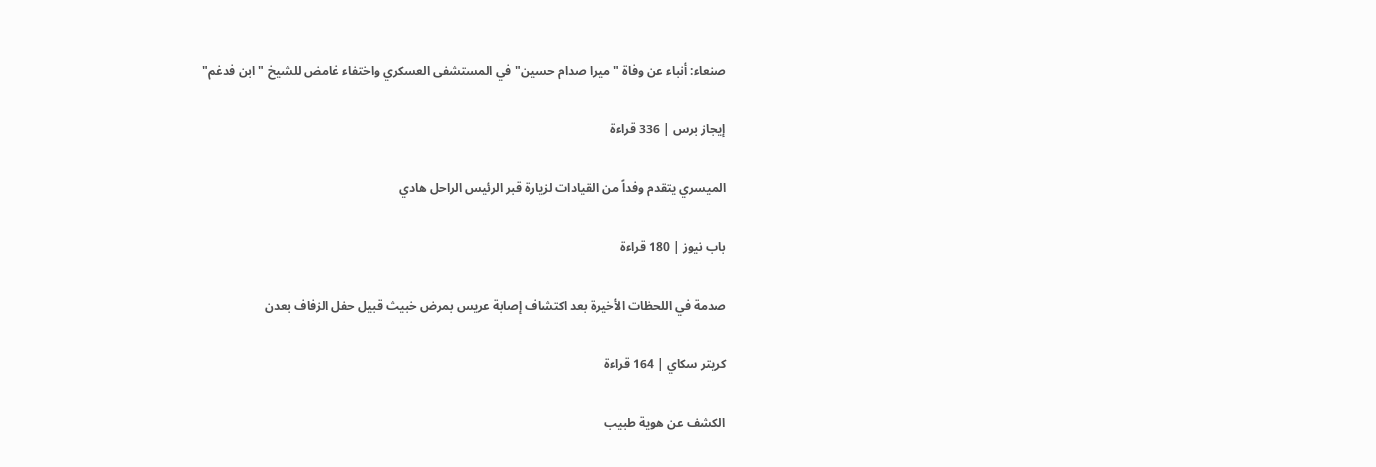صنعاء: أنباء عن وفاة "ميرا صدام حسين" في المستشفى العسكري واختفاء غامض للشيخ "ابن فدغم"

إيجاز برس | 336 قراءة

الميسري يتقدم وفداً من القيادات لزيارة قبر الرئيس الراحل هادي

باب نيوز | 180 قراءة

صدمة في اللحظات الأخيرة بعد اكتشاف إصابة عريس بمرض خبيث قبيل حفل الزفاف بعدن

كريتر سكاي | 164 قراءة

الكشف عن هوية طبيب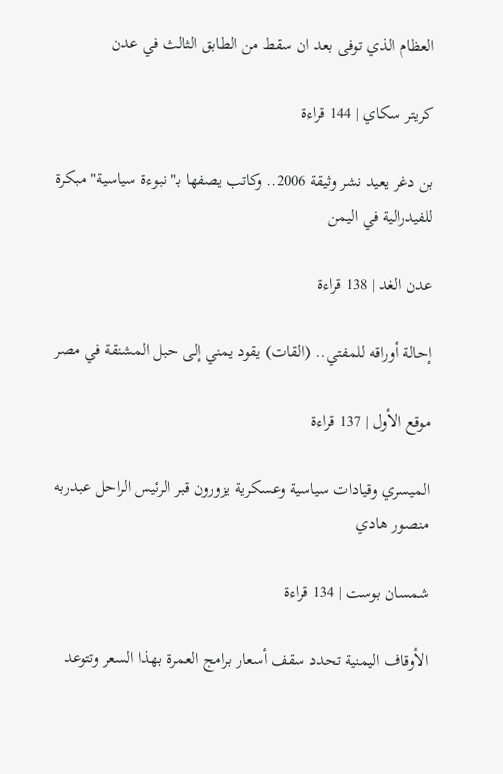العظام الذي توفى بعد ان سقط من الطابق الثالث في عدن

كريتر سكاي | 144 قراءة

بن دغر يعيد نشر وثيقة 2006.. وكاتب يصفها بـ"نبوءة سياسية" مبكرة للفيدرالية في اليمن

عدن الغد | 138 قراءة

إحالة أوراقه للمفتي.. (القات) يقود يمني إلى حبل المشنقة في مصر

موقع الأول | 137 قراءة

الميسري وقيادات سياسية وعسكرية يزورون قبر الرئيس الراحل عبدربه منصور هادي

شمسان بوست | 134 قراءة

الأوقاف اليمنية تحدد سقف أسعار برامج العمرة بهذا السعر وتتوعد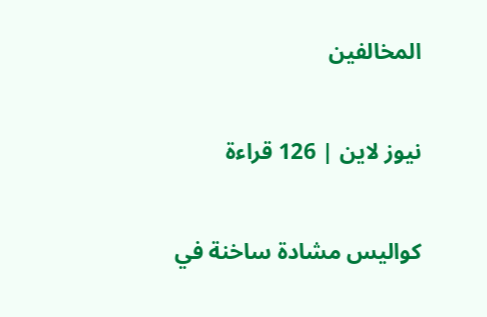المخالفين

نيوز لاين | 126 قراءة

كواليس مشادة ساخنة في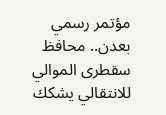مؤتمر رسمي بعدن.. محافظ سقطرى الموالي للانتقالي يشكك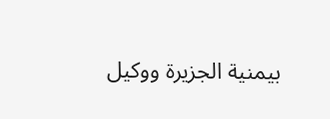بيمنية الجزيرة ووكيل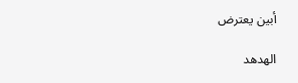أبين يعترض

الهدهد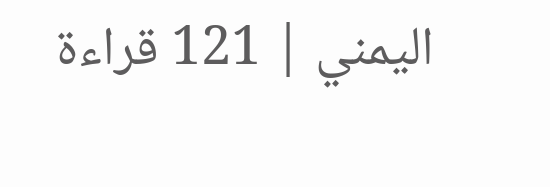اليمني | 121 قراءة